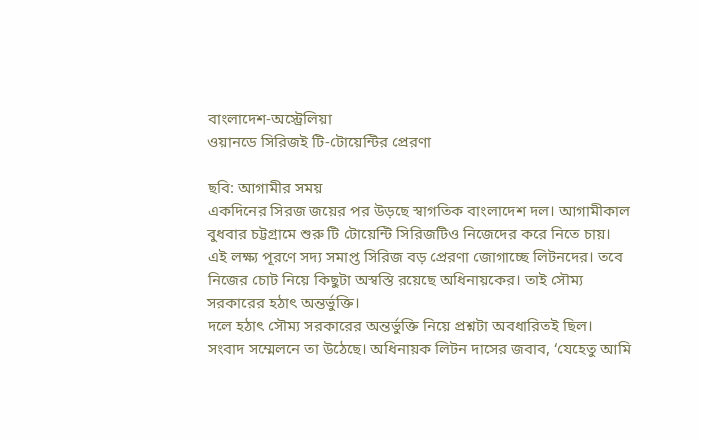বাংলাদেশ-অস্ট্রেলিয়া
ওয়ানডে সিরিজই টি-টোয়েন্টির প্রেরণা

ছবি: আগামীর সময়
একদিনের সিরজ জয়ের পর উড়ছে স্বাগতিক বাংলাদেশ দল। আগামীকাল বুধবার চট্টগ্রামে শুরু টি টোয়েন্টি সিরিজটিও নিজেদের করে নিতে চায়। এই লক্ষ্য পূরণে সদ্য সমাপ্ত সিরিজ বড় প্রেরণা জোগাচ্ছে লিটনদের। তবে নিজের চোট নিয়ে কিছুটা অস্বস্তি রয়েছে অধিনায়কের। তাই সৌম্য সরকারের হঠাৎ অন্তর্ভুক্তি।
দলে হঠাৎ সৌম্য সরকারের অন্তর্ভুক্তি নিয়ে প্রশ্নটা অবধারিতই ছিল। সংবাদ সম্মেলনে তা উঠেছে। অধিনায়ক লিটন দাসের জবাব, ‘যেহেতু আমি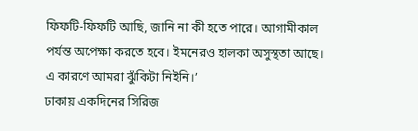ফিফটি-ফিফটি আছি, জানি না কী হতে পারে। আগামীকাল পর্যন্ত অপেক্ষা করতে হবে। ইমনেরও হালকা অসুস্থতা আছে। এ কারণে আমরা ঝুঁকিটা নিইনি।’
ঢাকায় একদিনের সিরিজ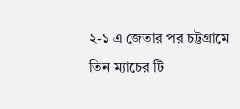২-১ এ জেতার পর চট্টগ্রামে তিন ম্যাচের টি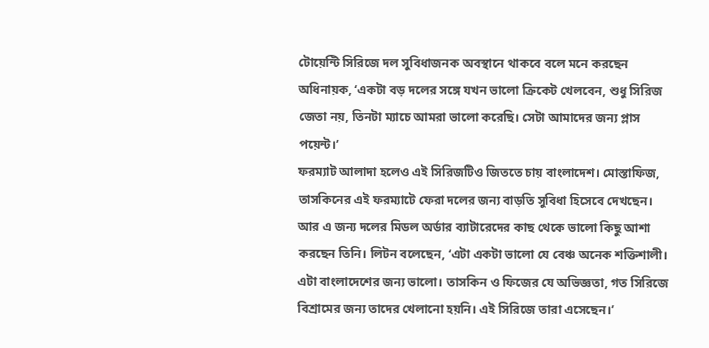টোয়েন্টি সিরিজে দল সুবিধাজনক অবস্থানে থাকবে বলে মনে করছেন অধিনায়ক, ‘একটা বড় দলের সঙ্গে যখন ভালো ক্রিকেট খেলবেন, শুধু সিরিজ জেতা নয়, তিনটা ম্যাচে আমরা ভালো করেছি। সেটা আমাদের জন্য প্লাস পয়েন্ট।’
ফরম্যাট আলাদা হলেও এই সিরিজটিও জিততে চায় বাংলাদেশ। মোস্তাফিজ, তাসকিনের এই ফরম্যাটে ফেরা দলের জন্য বাড়তি সুবিধা হিসেবে দেখছেন। আর এ জন্য দলের মিডল অর্ডার ব্যাটারেদের কাছ থেকে ভালো কিছু আশা করছেন তিনি। লিটন বলেছেন, ‘এটা একটা ভালো যে বেঞ্চ অনেক শক্তিশালী। এটা বাংলাদেশের জন্য ভালো। তাসকিন ও ফিজের যে অভিজ্ঞতা, গত সিরিজে বিশ্রামের জন্য তাদের খেলানো হয়নি। এই সিরিজে তারা এসেছেন।’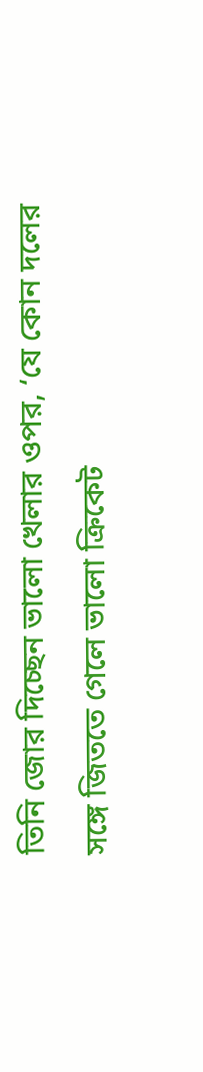তিনি জোর দিচ্ছেন ভালো খেলার ওপর, ‘যে কোন দলের সঙ্গে জিততে গেলে ভালো ক্রিকেট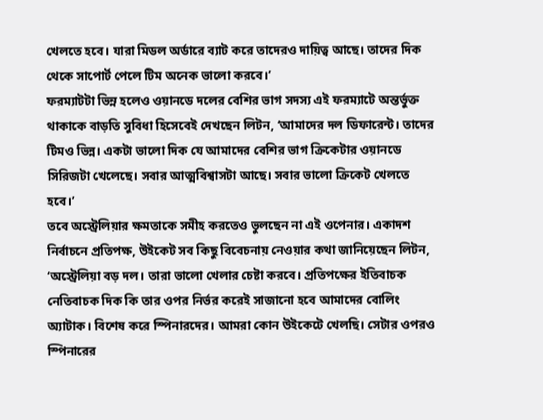খেলতে হবে। যারা মিডল অর্ডারে ব্যাট করে তাদেরও দায়িত্ব আছে। তাদের দিক থেকে সাপোর্ট পেলে টিম অনেক ভালো করবে।’
ফরম্যাটটা ভিন্ন হলেও ওয়ানডে দলের বেশির ভাগ সদস্য এই ফরম্যাটে অন্তর্ভুক্ত থাকাকে বাড়তি সুবিধা হিসেবেই দেখছেন লিটন, ‘আমাদের দল ডিফারেন্ট। তাদের টিমও ভিন্ন। একটা ভালো দিক যে আমাদের বেশির ভাগ ক্রিকেটার ওয়ানডে সিরিজটা খেলেছে। সবার আত্মবিশ্বাসটা আছে। সবার ভালো ক্রিকেট খেলতে হবে।’
তবে অস্ট্রেলিয়ার ক্ষমতাকে সমীহ করতেও ভুলছেন না এই ওপেনার। একাদশ নির্বাচনে প্রতিপক্ষ, উইকেট সব কিছু বিবেচনায় নেওয়ার কথা জানিয়েছেন লিটন, ‘অস্ট্রেলিয়া বড় দল। তারা ভালো খেলার চেষ্টা করবে। প্রতিপক্ষের ইতিবাচক নেতিবাচক দিক কি তার ওপর নির্ভর করেই সাজানো হবে আমাদের বোলিং অ্যাটাক। বিশেষ করে স্পিনারদের। আমরা কোন উইকেটে খেলছি। সেটার ওপরও স্পিনারের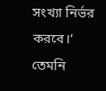সংখ্যা নির্ভর করবে।’
তেমনি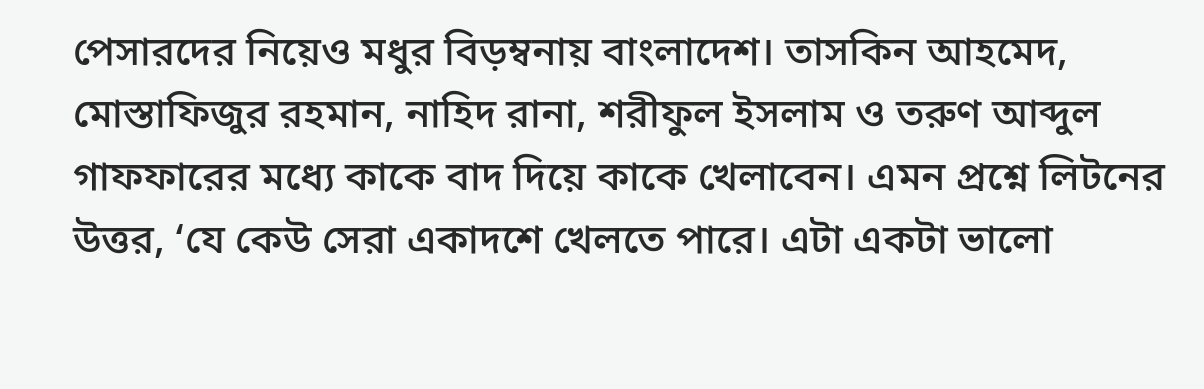পেসারদের নিয়েও মধুর বিড়ম্বনায় বাংলাদেশ। তাসকিন আহমেদ, মোস্তাফিজুর রহমান, নাহিদ রানা, শরীফুল ইসলাম ও তরুণ আব্দুল গাফফারের মধ্যে কাকে বাদ দিয়ে কাকে খেলাবেন। এমন প্রশ্নে লিটনের উত্তর, ‘যে কেউ সেরা একাদশে খেলতে পারে। এটা একটা ভালো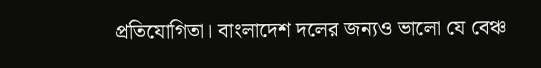প্রতিযোগিতা। বাংলাদেশ দলের জন্যও ভালো যে বেঞ্চ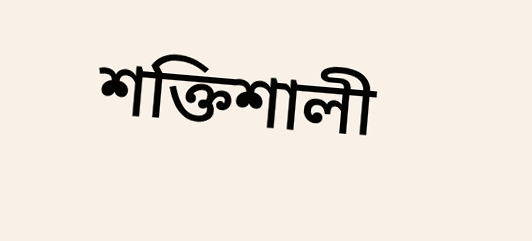শক্তিশালী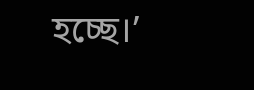হচ্ছে।’